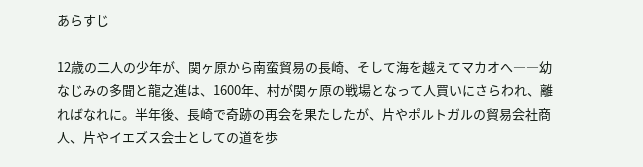あらすじ

12歳の二人の少年が、関ヶ原から南蛮貿易の長崎、そして海を越えてマカオへ――幼なじみの多聞と龍之進は、1600年、村が関ヶ原の戦場となって人買いにさらわれ、離ればなれに。半年後、長崎で奇跡の再会を果たしたが、片やポルトガルの貿易会社商人、片やイエズス会士としての道を歩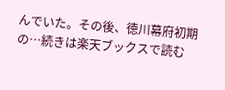んでいた。その後、徳川幕府初期の…続きは楽天ブックスで読む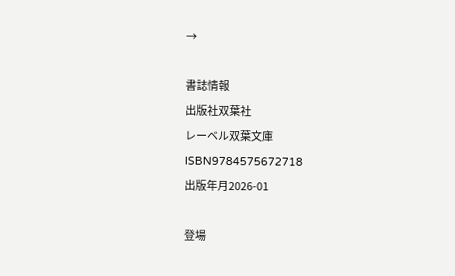→

書誌情報
出版社双葉社
レーベル双葉文庫
ISBN9784575672718
出版年月2026-01

登場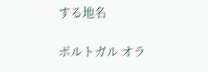する地名

ポルトガル オラ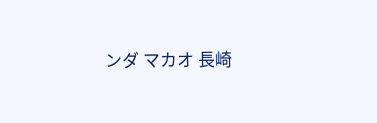ンダ マカオ 長崎